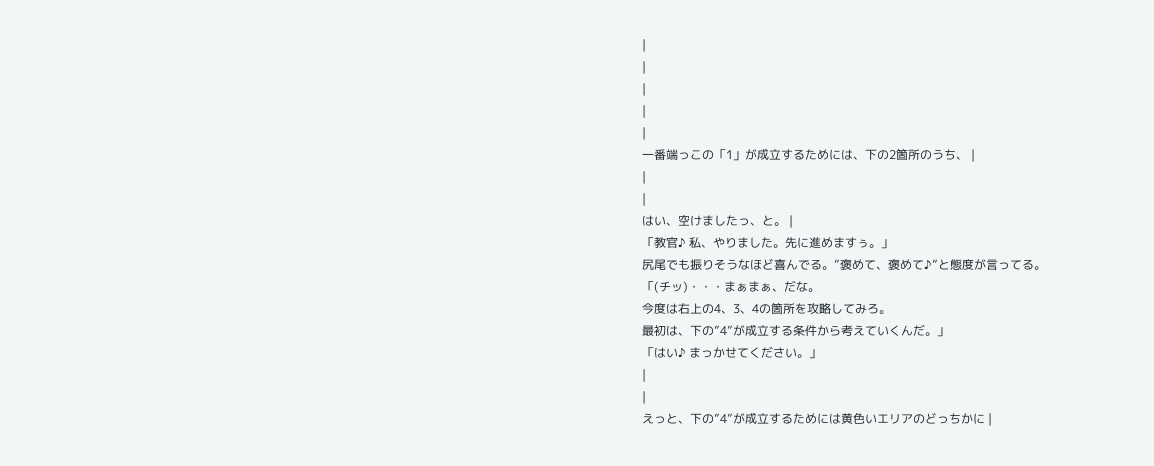|
|
|
|
|
一番端っこの「1」が成立するためには、下の2箇所のうち、 |
|
|
はい、空けましたっ、と。 |
「教官♪ 私、やりました。先に進めますぅ。」
尻尾でも振りそうなほど喜んでる。”褒めて、褒めて♪”と態度が言ってる。
「(チッ)・・・まぁまぁ、だな。
今度は右上の4、3、4の箇所を攻略してみろ。
最初は、下の”4”が成立する条件から考えていくんだ。」
「はい♪ まっかせてください。」
|
|
えっと、下の”4”が成立するためには黄色いエリアのどっちかに |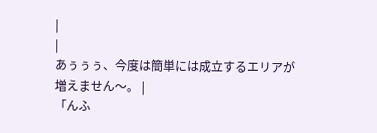|
|
あぅぅぅ、今度は簡単には成立するエリアが増えません〜。 |
「んふ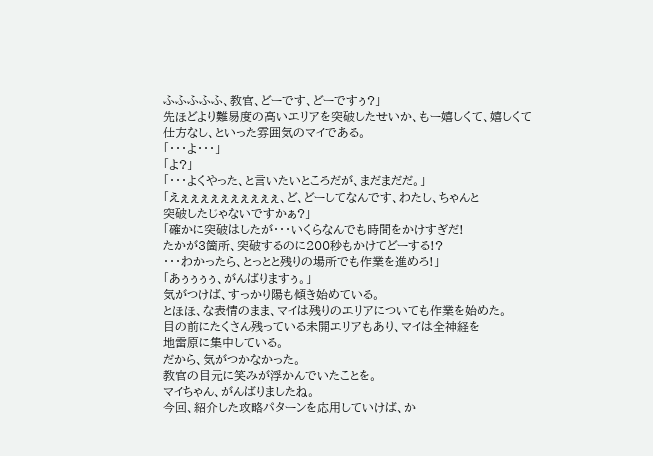ふふふふふ、教官、どーです、どーですぅ?」
先ほどより難易度の高いエリアを突破したせいか、もー嬉しくて、嬉しくて
仕方なし、といった雰囲気のマイである。
「・・・よ・・・」
「よ?」
「・・・よくやった、と言いたいところだが、まだまだだ。」
「えぇぇぇぇぇぇぇぇぇぇ、ど、どーしてなんです、わたし、ちゃんと
突破したじゃないですかぁ?」
「確かに突破はしたが・・・いくらなんでも時間をかけすぎだ!
たかが3箇所、突破するのに200秒もかけてどーする!?
・・・わかったら、とっとと残りの場所でも作業を進めろ!」
「あぅぅぅぅ、がんばりますぅ。」
気がつけば、すっかり陽も傾き始めている。
とほほ、な表情のまま、マイは残りのエリアについても作業を始めた。
目の前にたくさん残っている未開エリアもあり、マイは全神経を
地雷原に集中している。
だから、気がつかなかった。
教官の目元に笑みが浮かんでいたことを。
マイちゃん、がんばりましたね。
今回、紹介した攻略パターンを応用していけば、か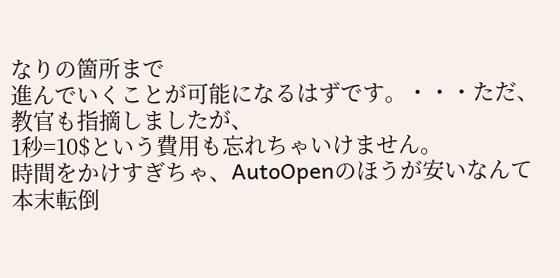なりの箇所まで
進んでいくことが可能になるはずです。・・・ただ、教官も指摘しましたが、
1秒=10$という費用も忘れちゃいけません。
時間をかけすぎちゃ、AutoOpenのほうが安いなんて本末転倒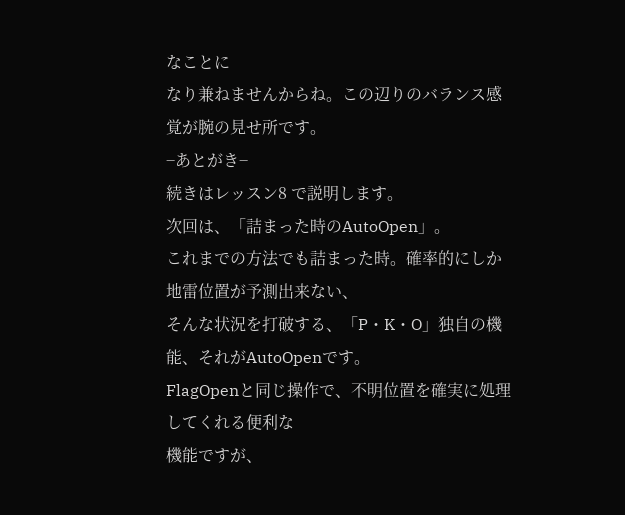なことに
なり兼ねませんからね。この辺りのバランス感覚が腕の見せ所です。
−あとがき−
続きはレッスン8 で説明します。
次回は、「詰まった時のAutoOpen」。
これまでの方法でも詰まった時。確率的にしか地雷位置が予測出来ない、
そんな状況を打破する、「P・K・O」独自の機能、それがAutoOpenです。
FlagOpenと同じ操作で、不明位置を確実に処理してくれる便利な
機能ですが、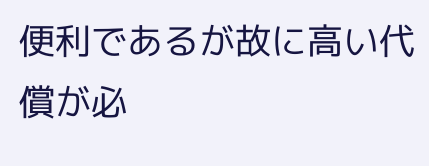便利であるが故に高い代償が必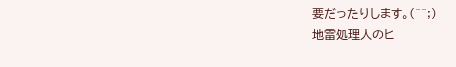要だったりします。(^^;)
地雷処理人のヒ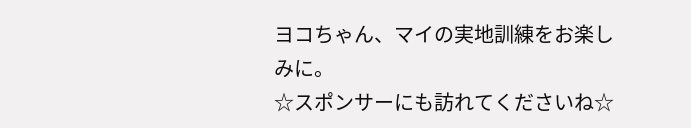ヨコちゃん、マイの実地訓練をお楽しみに。
☆スポンサーにも訪れてくださいね☆